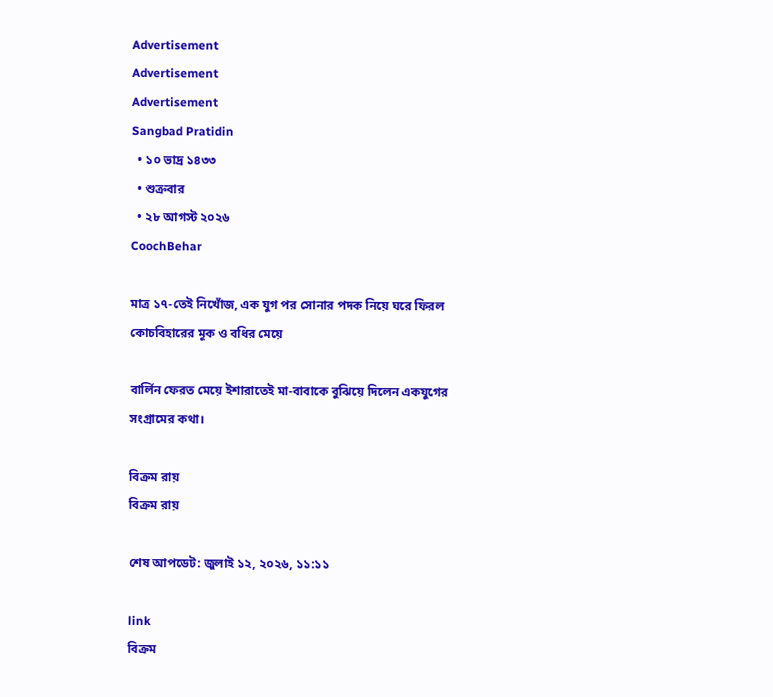Advertisement
Advertisement
Advertisement
Sangbad Pratidin
  • ১০ ভাদ্র ১৪৩৩
  • শুক্রবার
  • ২৮ আগস্ট ২০২৬
CoochBehar

মাত্র ১৭-তেই নিখোঁজ, এক যুগ পর সোনার পদক নিয়ে ঘরে ফিরল কোচবিহারের মূক ও বধির মেয়ে

বার্লিন ফেরত মেয়ে ইশারাতেই মা-বাবাকে বুঝিয়ে দিলেন একযুগের সংগ্রামের কথা।

বিক্রম রায়
বিক্রম রায়

শেষ আপডেট: জুলাই ১২, ২০২৬, ১১:১১

link
বিক্রম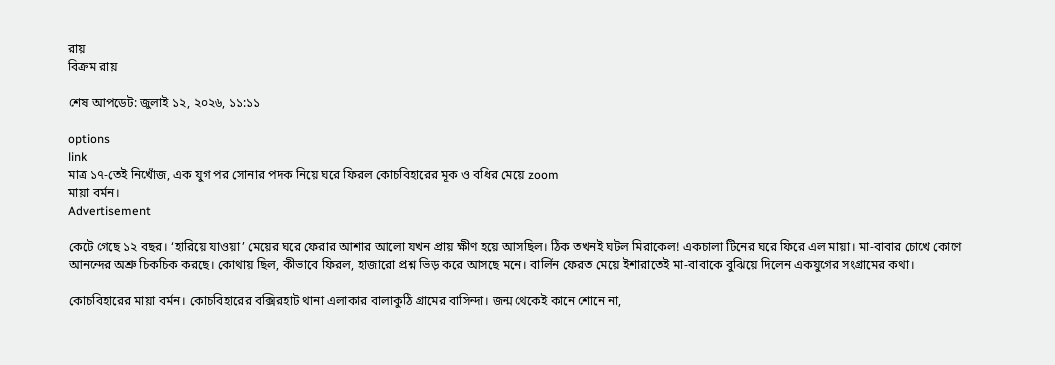রায়
বিক্রম রায়

শেষ আপডেট: জুলাই ১২, ২০২৬, ১১:১১

options
link
মাত্র ১৭-তেই নিখোঁজ, এক যুগ পর সোনার পদক নিয়ে ঘরে ফিরল কোচবিহারের মূক ও বধির মেয়ে zoom
মায়া বর্মন।
Advertisement

কেটে গেছে ১২ বছর। ‘হারিয়ে যাওয়া’ মেয়ের ঘরে ফেরার আশার আলো যখন প্রায় ক্ষীণ হয়ে আসছিল। ঠিক তখনই ঘটল মিরাকেল! একচালা টিনের ঘরে ফিরে এল মায়া। মা-বাবার চোখে কোণে আনন্দের অশ্রু চিকচিক করছে। কোথায় ছিল, কীভাবে ফিরল, হাজারো প্রশ্ন ভিড় করে আসছে মনে। বার্লিন ফেরত মেয়ে ইশারাতেই মা-বাবাকে বুঝিয়ে দিলেন একযুগের সংগ্রামের কথা।

কোচবিহারের মায়া বর্মন। কোচবিহারের বক্সিরহাট থানা এলাকার বালাকুঠি গ্রামের বাসিন্দা। জন্ম থেকেই কানে শোনে না,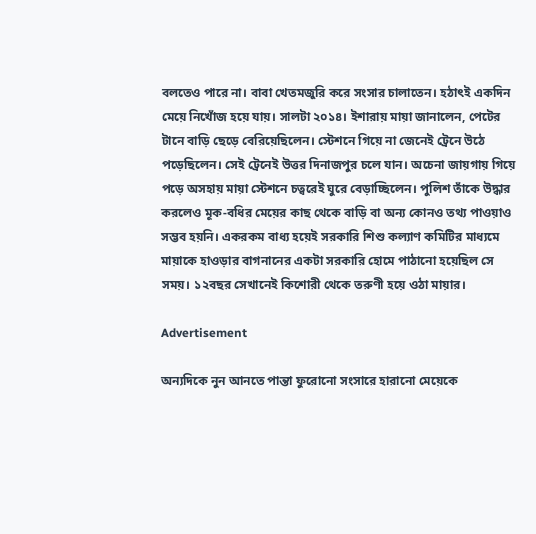বলতেও পারে না। বাবা খেতমজুরি করে সংসার চালাতেন। হঠাৎই একদিন মেয়ে নিখোঁজ হয়ে যায়। সালটা ২০১৪। ইশারায় মায়া জানালেন, পেটের টানে বাড়ি ছেড়ে বেরিয়েছিলেন। স্টেশনে গিয়ে না জেনেই ট্রেনে উঠে পড়েছিলেন। সেই ট্রেনেই উত্তর দিনাজপুর চলে যান। অচেনা জায়গায় গিয়ে পড়ে অসহায় মায়া স্টেশনে চত্বরেই ঘুরে বেড়াচ্ছিলেন। পুলিশ তাঁকে উদ্ধার করলেও মূক-বধির মেয়ের কাছ থেকে বাড়ি বা অন্য কোনও তথ্য পাওয়াও সম্ভব হয়নি। একরকম বাধ্য হয়েই সরকারি শিশু কল্যাণ কমিটির মাধ্যমে মায়াকে হাওড়ার বাগনানের একটা সরকারি হোমে পাঠানো হয়েছিল সে সময়। ১২বছর সেখানেই কিশোরী থেকে তরুণী হয়ে ওঠা মায়ার।

Advertisement

অন্যদিকে নুন আনতে পান্তা ফুরোনো সংসারে হারানো মেয়েকে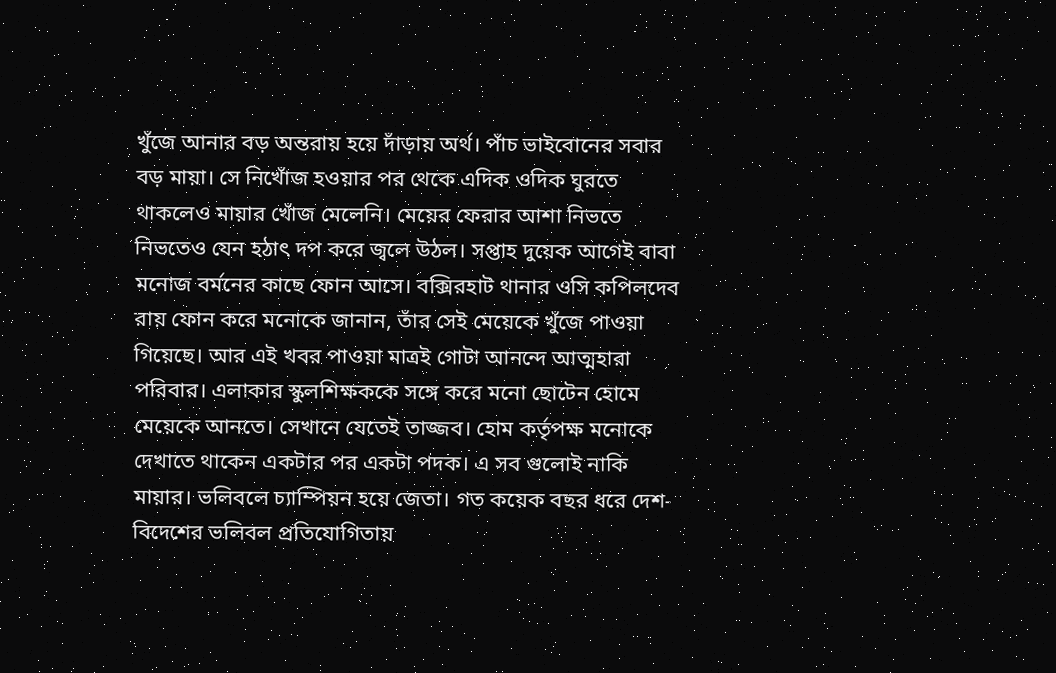খুঁজে আনার বড় অন্তরায় হয়ে দাঁড়ায় অর্থ। পাঁচ ভাইবোনের সবার বড় মায়া। সে নিখোঁজ হওয়ার পর থেকে এদিক ওদিক ঘুরতে থাকলেও মায়ার খোঁজ মেলেনি। মেয়ের ফেরার আশা নিভতে নিভতেও যেন হঠাৎ দপ করে জ্বলে উঠল। সপ্তাহ দুয়েক আগেই বাবা মনোজ বর্মনের কাছে ফোন আসে। বক্সিরহাট থানার ওসি কপিলদেব রায় ফোন করে মনোকে জানান, তাঁর সেই মেয়েকে খুঁজে পাওয়া গিয়েছে। আর এই খবর পাওয়া মাত্রই গোটা আনন্দে আত্মহারা পরিবার। এলাকার স্কুলশিক্ষককে সঙ্গে করে মনো ছোটেন হোমে মেয়েকে আনতে। সেখানে যেতেই তাজ্জব। হোম কর্তৃপক্ষ মনোকে দেখাতে থাকেন একটার পর একটা পদক। এ সব গুলোই নাকি মায়ার। ভলিবলে চ্যাম্পিয়ন হয়ে জেতা। গত কয়েক বছর ধরে দেশ-বিদেশের ভলিবল প্রতিযোগিতায়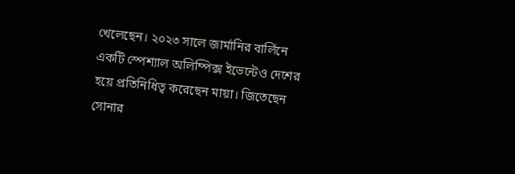খেলেছেন। ২০২৩ সালে জার্মানির বার্লিনে একটি স্পেশ্যাল অলিম্পিক্স ইভেন্টেও দেশের হয়ে প্রতিনিধিত্ব করেছেন মায়া। জিতেছেন সোনার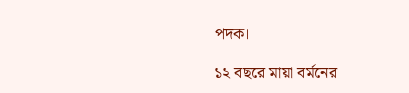পদক।

১২ বছরে মায়া বর্মনের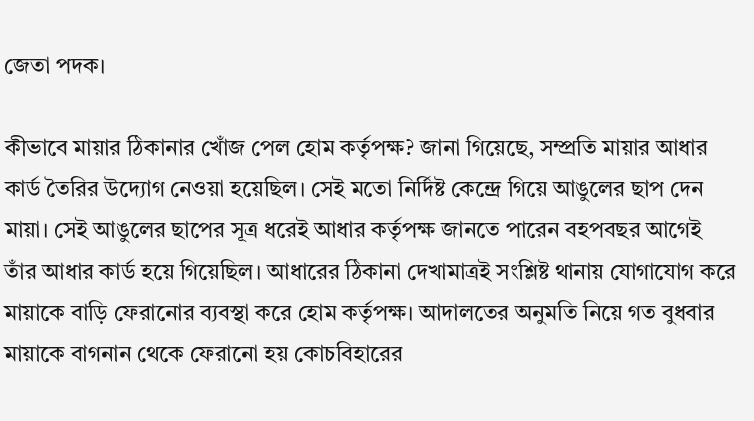জেতা পদক।

কীভাবে মায়ার ঠিকানার খোঁজ পেল হোম কর্তৃপক্ষ? জানা গিয়েছে, সম্প্রতি মায়ার আধার কার্ড তৈরির উদ্যোগ নেওয়া হয়েছিল। সেই মতো নির্দিষ্ট কেন্দ্রে গিয়ে আঙুলের ছাপ দেন মায়া। সেই আঙুলের ছাপের সূত্র ধরেই আধার কর্তৃপক্ষ জানতে পারেন বহপবছর আগেই তাঁর আধার কার্ড হয়ে গিয়েছিল। আধারের ঠিকানা দেখামাত্রই সংশ্লিষ্ট থানায় যোগাযোগ করে মায়াকে বাড়ি ফেরানোর ব্যবস্থা করে হোম কর্তৃপক্ষ। আদালতের অনুমতি নিয়ে গত বুধবার মায়াকে বাগনান থেকে ফেরানো হয় কোচবিহারের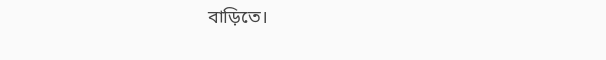বাড়িতে।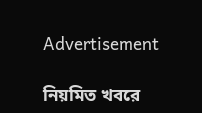Advertisement

নিয়মিত খবরে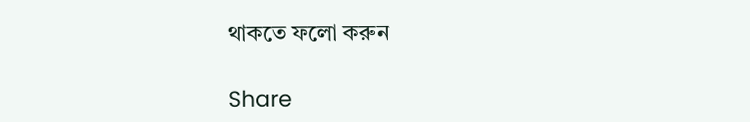থাকতে ফলো করুন

Share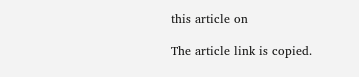this article on

The article link is copied.